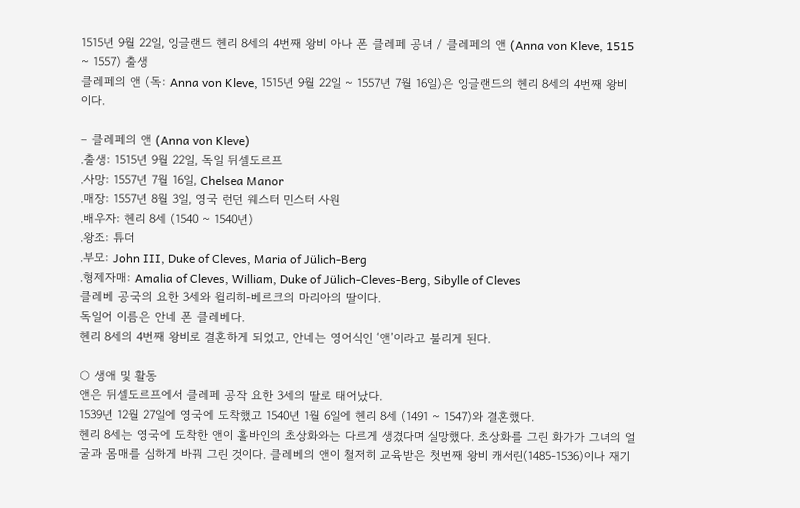1515년 9월 22일, 잉글랜드 헨리 8세의 4번째 왕비 아나 폰 클레페 공녀 / 클레페의 앤 (Anna von Kleve, 1515 ~ 1557) 출생
클레페의 앤 (독: Anna von Kleve, 1515년 9월 22일 ~ 1557년 7월 16일)은 잉글랜드의 헨리 8세의 4번째 왕비이다.

– 클레페의 앤 (Anna von Kleve)
.출생: 1515년 9월 22일, 독일 뒤셀도르프
.사망: 1557년 7월 16일, Chelsea Manor
.매장: 1557년 8월 3일, 영국 런던 웨스터 민스터 사원
.배우자: 헨리 8세 (1540 ~ 1540년)
.왕조: 튜더
.부모: John III, Duke of Cleves, Maria of Jülich-Berg
.형제자매: Amalia of Cleves, William, Duke of Jülich-Cleves-Berg, Sibylle of Cleves
클레베 공국의 요한 3세와 윌리히-베르크의 마리아의 딸이다.
독일어 이름은 안네 폰 클레베다.
헨리 8세의 4번째 왕비로 결혼하게 되었고, 안네는 영어식인 ‘앤’이라고 불리게 된다.

○ 생애 및 활동
앤은 뒤셀도르프에서 클레페 공작 요한 3세의 딸로 태어났다.
1539년 12월 27일에 영국에 도착했고 1540년 1월 6일에 헨리 8세 (1491 ~ 1547)와 결혼했다.
헨리 8세는 영국에 도착한 앤이 홀바인의 초상화와는 다르게 생겼다며 실망했다. 초상화를 그린 화가가 그녀의 얼굴과 몸매를 심하게 바꿔 그린 것이다. 클레베의 앤이 철저히 교육받은 첫번째 왕비 캐서린(1485-1536)이나 재기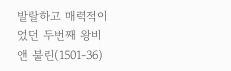발랄하고 매력적이었던 두번째 왕비 앤 불린(1501-36)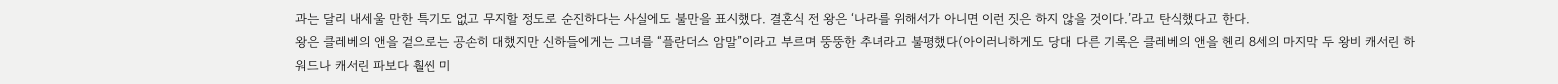과는 달리 내세울 만한 특기도 없고 무지할 정도로 순진하다는 사실에도 불만을 표시했다. 결혼식 전 왕은 ‘나라를 위해서가 아니면 이런 짓은 하지 않을 것이다.’라고 탄식했다고 한다.
왕은 클레베의 앤을 겉으로는 공손히 대했지만 신하들에게는 그녀를 “플란더스 암말”이라고 부르며 뚱뚱한 추녀라고 불평했다(아이러니하게도 당대 다른 기록은 클레베의 앤을 헨리 8세의 마지막 두 왕비 캐서린 하워드나 캐서린 파보다 훨씬 미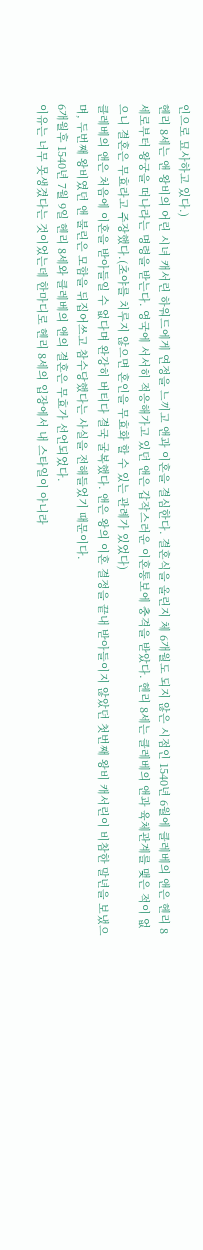인으로 묘사하고 있다.)
헨리 8세는 앤 왕비의 어린 시녀 캐서린 하워드에게 연정을 느끼고 앤과 이혼을 결심한다. 결혼식을 올린지 체 6개월도 되지 않은 시점인 1540년 6월에 클레베의 앤은 헨리 8세로부터 왕궁을 떠나라는 명령을 받는다. 영국에 서서히 적응해가고 있던 앤은 갑작스러운 이혼통보에 충격을 받았다. 헨리 8세는 클레베의 앤과 육체관계를 맺은 적이 없으니 결혼은 무효라고 주장했다.(초야를 치루지 않으면 혼인을 무효화 할 수 있는 관례가 있었다)
클레베의 앤은 처음에 이혼을 받아들일 수 없다며 완강히 버티다 결국 굴복했다. 앤은 왕의 이혼 결정을 끝내 받아들이지 않았던 첫번째 왕비 캐서린이 비참한 말년을 보냈으며, 두번째 왕비였던 앤 불린은 모함을 뒤집어쓰고 참수당했다는 사실을 전해들었기 때문이다.
6개월후 1540년 7월 9일 헨리 8세와 클레베의 앤의 결혼은 무효가 선언되었다.
이유는 너무 못생겼다는 것이었는데 한마디로 헨리 8세의 입장에서 내 스타일이 아니라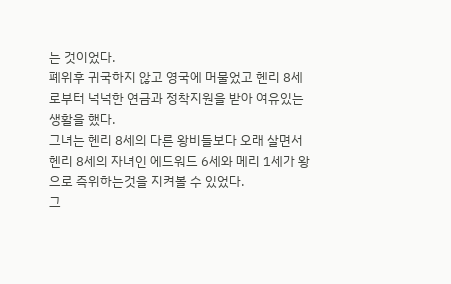는 것이었다.
폐위후 귀국하지 않고 영국에 머물었고 헨리 8세로부터 넉넉한 연금과 정착지원을 받아 여유있는 생활을 했다.
그녀는 헨리 8세의 다른 왕비들보다 오래 살면서 헨리 8세의 자녀인 에드워드 6세와 메리 1세가 왕으로 즉위하는것을 지켜볼 수 있었다.
그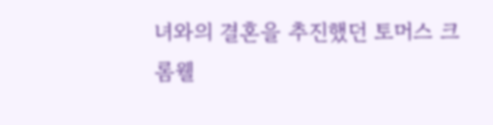녀와의 결혼을 추진했던 토머스 크롬웰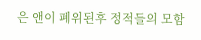은 앤이 폐위된후 정적들의 모함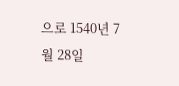으로 1540년 7월 28일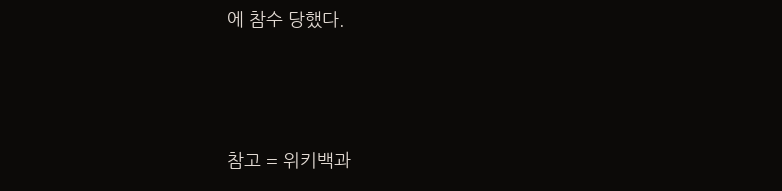에 참수 당했다.




참고 = 위키백과